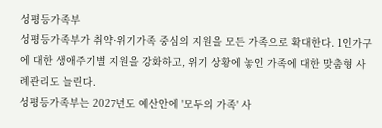성평등가족부
성평등가족부가 취약·위기가족 중심의 지원을 모든 가족으로 확대한다. 1인가구에 대한 생애주기별 지원을 강화하고, 위기 상황에 놓인 가족에 대한 맞춤형 사례관리도 늘린다.
성평등가족부는 2027년도 예산안에 '모두의 가족' 사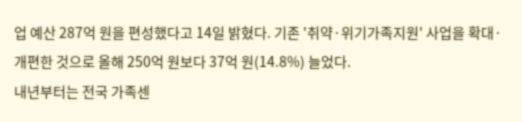업 예산 287억 원을 편성했다고 14일 밝혔다. 기존 '취약·위기가족지원' 사업을 확대·개편한 것으로 올해 250억 원보다 37억 원(14.8%) 늘었다.
내년부터는 전국 가족센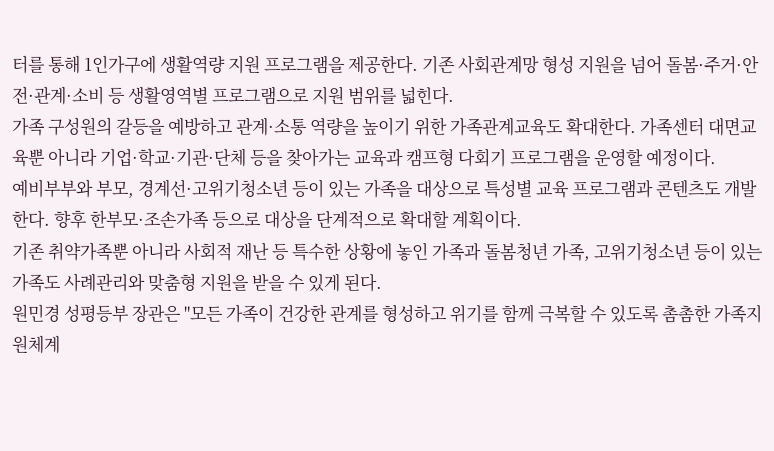터를 통해 1인가구에 생활역량 지원 프로그램을 제공한다. 기존 사회관계망 형성 지원을 넘어 돌봄·주거·안전·관계·소비 등 생활영역별 프로그램으로 지원 범위를 넓힌다.
가족 구성원의 갈등을 예방하고 관계·소통 역량을 높이기 위한 가족관계교육도 확대한다. 가족센터 대면교육뿐 아니라 기업·학교·기관·단체 등을 찾아가는 교육과 캠프형 다회기 프로그램을 운영할 예정이다.
예비부부와 부모, 경계선·고위기청소년 등이 있는 가족을 대상으로 특성별 교육 프로그램과 콘텐츠도 개발한다. 향후 한부모·조손가족 등으로 대상을 단계적으로 확대할 계획이다.
기존 취약가족뿐 아니라 사회적 재난 등 특수한 상황에 놓인 가족과 돌봄청년 가족, 고위기청소년 등이 있는 가족도 사례관리와 맞춤형 지원을 받을 수 있게 된다.
원민경 성평등부 장관은 "모든 가족이 건강한 관계를 형성하고 위기를 함께 극복할 수 있도록 촘촘한 가족지원체계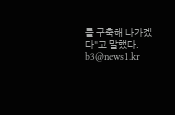를 구축해 나가겠다"고 말했다.
b3@news1.kr